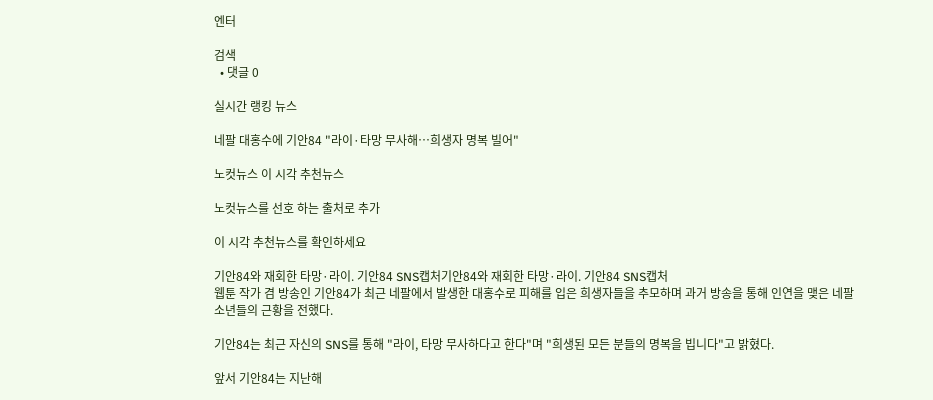엔터

검색
  • 댓글 0

실시간 랭킹 뉴스

네팔 대홍수에 기안84 "라이·타망 무사해…희생자 명복 빌어"

노컷뉴스 이 시각 추천뉴스

노컷뉴스를 선호 하는 출처로 추가

이 시각 추천뉴스를 확인하세요

기안84와 재회한 타망·라이. 기안84 SNS캡처기안84와 재회한 타망·라이. 기안84 SNS캡처
웹툰 작가 겸 방송인 기안84가 최근 네팔에서 발생한 대홍수로 피해를 입은 희생자들을 추모하며 과거 방송을 통해 인연을 맺은 네팔 소년들의 근황을 전했다.

기안84는 최근 자신의 SNS를 통해 "라이, 타망 무사하다고 한다"며 "희생된 모든 분들의 명복을 빕니다"고 밝혔다.

앞서 기안84는 지난해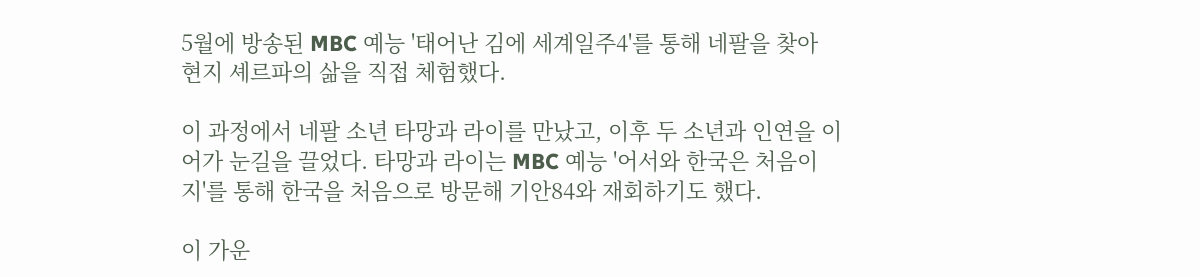5월에 방송된 MBC 예능 '태어난 김에 세계일주4'를 통해 네팔을 찾아 현지 셰르파의 삶을 직접 체험했다.

이 과정에서 네팔 소년 타망과 라이를 만났고, 이후 두 소년과 인연을 이어가 눈길을 끌었다. 타망과 라이는 MBC 예능 '어서와 한국은 처음이지'를 통해 한국을 처음으로 방문해 기안84와 재회하기도 했다.

이 가운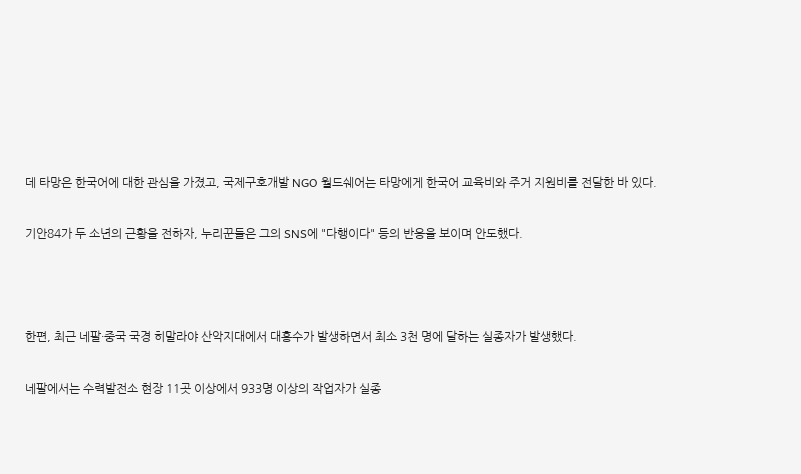데 타망은 한국어에 대한 관심을 가졌고, 국제구호개발 NGO 월드쉐어는 타망에게 한국어 교육비와 주거 지원비를 전달한 바 있다.

기안84가 두 소년의 근황을 전하자, 누리꾼들은 그의 SNS에 "다행이다" 등의 반응을 보이며 안도했다.



한편, 최근 네팔·중국 국경 히말라야 산악지대에서 대홍수가 발생하면서 최소 3천 명에 달하는 실종자가 발생했다.

네팔에서는 수력발전소 현장 11곳 이상에서 933명 이상의 작업자가 실종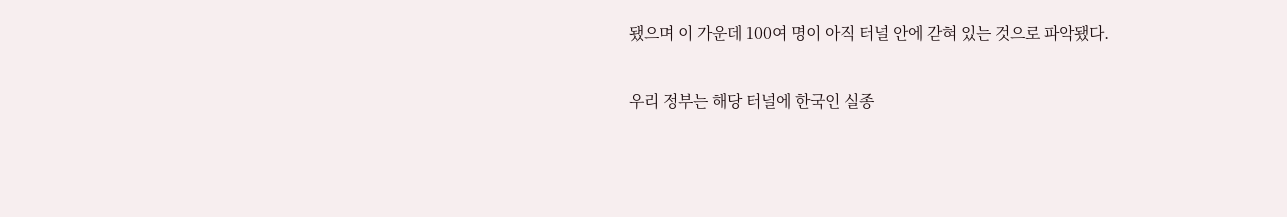됐으며 이 가운데 100여 명이 아직 터널 안에 갇혀 있는 것으로 파악됐다.

우리 정부는 해당 터널에 한국인 실종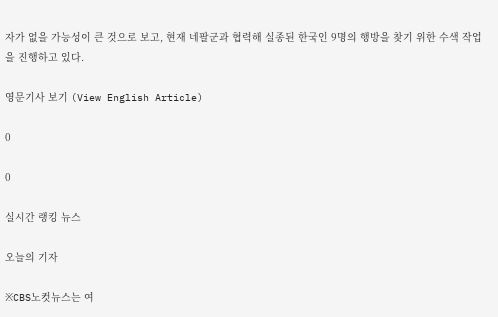자가 없을 가능성이 큰 것으로 보고, 현재 네팔군과 협력해 실종된 한국인 9명의 행방을 찾기 위한 수색 작업을 진행하고 있다.

영문기사 보기 (View English Article)

0

0

실시간 랭킹 뉴스

오늘의 기자

※CBS노컷뉴스는 여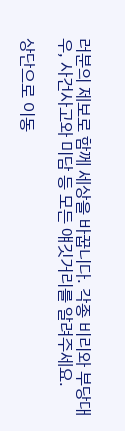러분의 제보로 함께 세상을 바꿉니다. 각종 비리와 부당대우, 사건사고와 미담 등 모든 얘깃거리를 알려주세요.

상단으로 이동